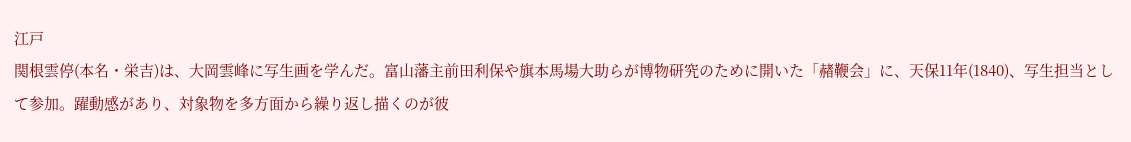江戸
関根雲停(本名・栄吉)は、大岡雲峰に写生画を学んだ。富山藩主前田利保や旗本馬場大助らが博物研究のために開いた「赭鞭会」に、天保11年(1840)、写生担当として参加。躍動感があり、対象物を多方面から繰り返し描くのが彼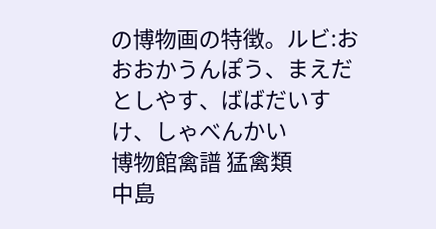の博物画の特徴。ルビ:おおおかうんぽう、まえだとしやす、ばばだいすけ、しゃべんかい
博物館禽譜 猛禽類
中島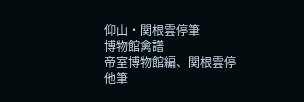仰山・関根雲停筆
博物館禽譜
帝室博物館編、関根雲停他筆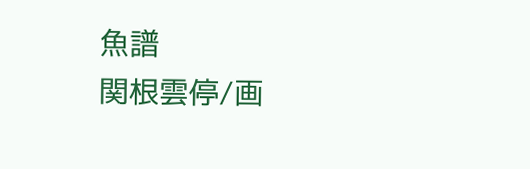魚譜
関根雲停/画